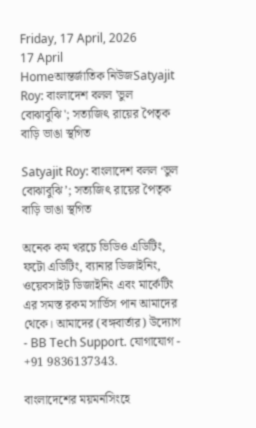Friday, 17 April, 2026
17 April
Homeআন্তর্জাতিক নিউজSatyajit Roy: বাংলাদেশ বলল 'ভুল বোঝাবুঝি'; সত্যজিৎ রায়ের পৈতৃক বাড়ি ভাঙা স্থগিত

Satyajit Roy: বাংলাদেশ বলল ‘ভুল বোঝাবুঝি’; সত্যজিৎ রায়ের পৈতৃক বাড়ি ভাঙা স্থগিত

অনেক কম খরচে ভিডিও এডিটিং, ফটো এডিটিং, ব্যানার ডিজাইনিং, ওয়েবসাইট ডিজাইনিং এবং মার্কেটিং এর সমস্ত রকম সার্ভিস পান আমাদের থেকে। আমাদের (বঙ্গবার্তার) উদ্যোগ - BB Tech Support. যোগাযোগ - +91 9836137343.

বাংলাদেশের ময়মনসিংহে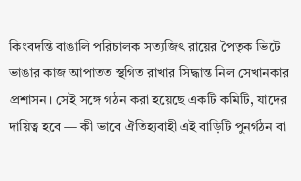কিংবদন্তি বাঙালি পরিচালক সত্যজিৎ রায়ের পৈতৃক ভিটে ভাঙার কাজ আপাতত স্থগিত রাখার সিদ্ধান্ত নিল সেখানকার প্রশাসন। সেই সঙ্গে গঠন করা হয়েছে একটি কমিটি, যাদের দায়িত্ব হবে — কী ভাবে ঐতিহ্যবাহী এই বাড়িটি পুনর্গঠন বা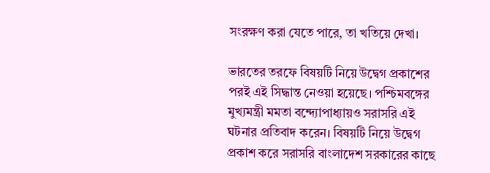সংরক্ষণ করা যেতে পারে, তা খতিয়ে দেখা।

ভারতের তরফে বিষয়টি নিয়ে উদ্বেগ প্রকাশের পরই এই সিদ্ধান্ত নেওয়া হয়েছে। পশ্চিমবঙ্গের মুখ্যমন্ত্রী মমতা বন্দ্যোপাধ্যায়ও সরাসরি এই ঘটনার প্রতিবাদ করেন। বিষয়টি নিয়ে উদ্বেগ প্রকাশ করে সরাসরি বাংলাদেশ সরকারের কাছে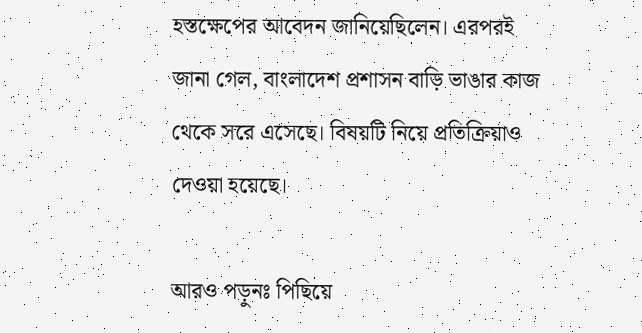হস্তক্ষেপের আবেদন জানিয়েছিলেন। এরপরই জানা গেল, বাংলাদেশ প্রশাসন বাড়ি ভাঙার কাজ থেকে সরে এসেছে। বিষয়টি নিয়ে প্রতিক্রিয়াও দেওয়া হয়েছে।

আরও পড়ুনঃ পিছিয়ে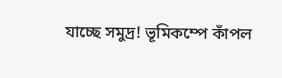যাচ্ছে সমুদ্র! ভূমিকম্পে কাঁপল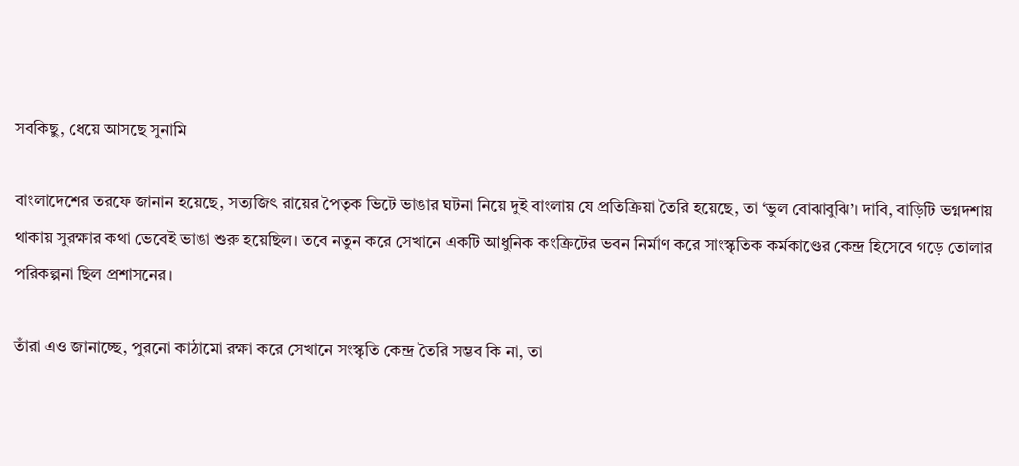সবকিছু, ধেয়ে আসছে সুনামি

বাংলাদেশের তরফে জানান হয়েছে, সত্যজিৎ রায়ের পৈতৃক ভিটে ভাঙার ঘটনা নিয়ে দুই বাংলায় যে প্রতিক্রিয়া তৈরি হয়েছে, তা ‘ভুল বোঝাবুঝি’। দাবি, বাড়িটি ভগ্নদশায় থাকায় সুরক্ষার কথা ভেবেই ভাঙা শুরু হয়েছিল। তবে নতুন করে সেখানে একটি আধুনিক কংক্রিটের ভবন নির্মাণ করে সাংস্কৃতিক কর্মকাণ্ডের কেন্দ্র হিসেবে গড়ে তোলার পরিকল্পনা ছিল প্রশাসনের।

তাঁরা এও জানাচ্ছে, পুরনো কাঠামো রক্ষা করে সেখানে সংস্কৃতি কেন্দ্র তৈরি সম্ভব কি না, তা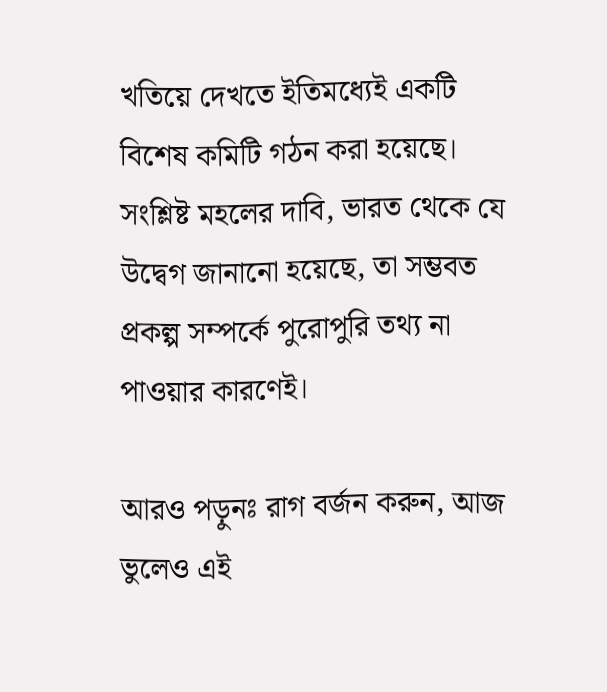খতিয়ে দেখতে ইতিমধ্যেই একটি বিশেষ কমিটি গঠন করা হয়েছে। সংশ্লিষ্ট মহলের দাবি, ভারত থেকে যে উদ্বেগ জানানো হয়েছে, তা সম্ভবত প্রকল্প সম্পর্কে পুরোপুরি তথ্য না পাওয়ার কারণেই।

আরও পড়ুনঃ রাগ বর্জন করুন, আজ ভুলেও এই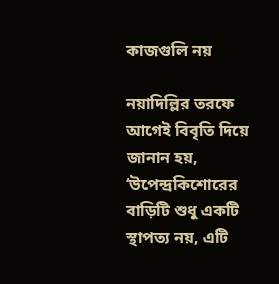কাজগুলি নয়

নয়াদিল্লির তরফে আগেই বিবৃতি দিয়ে জানান হয়, ‘উপেন্দ্রকিশোরের বাড়িটি শুধু একটি স্থাপত্য নয়, এটি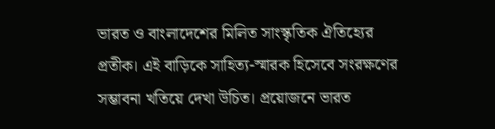ভারত ও বাংলাদেশের মিলিত সাংস্কৃতিক ঐতিহ্যের প্রতীক। এই বাড়িকে সাহিত্য-স্মারক হিসেবে সংরক্ষণের সম্ভাবনা খতিয়ে দেখা উচিত। প্রয়োজনে ভারত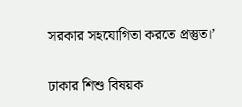সরকার সহযোগিতা করতে প্রস্তুত।’

ঢাকার শিশু বিষয়ক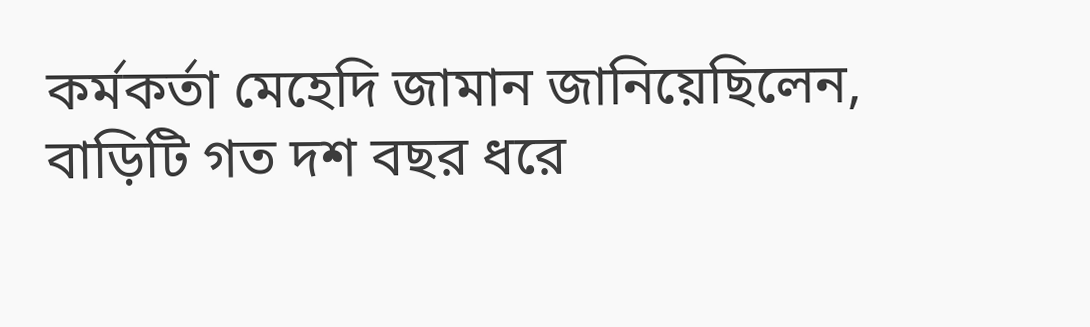কর্মকর্তা মেহেদি জামান জানিয়েছিলেন, বাড়িটি গত দশ বছর ধরে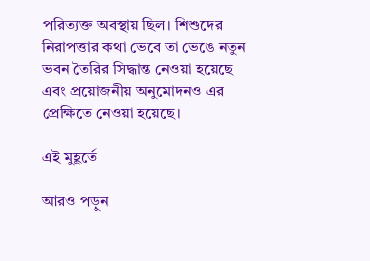পরিত্যক্ত অবস্থায় ছিল। শিশুদের নিরাপত্তার কথা ভেবে তা ভেঙে নতুন ভবন তৈরির সিদ্ধান্ত নেওয়া হয়েছে এবং প্রয়োজনীয় অনুমোদনও এর প্রেক্ষিতে নেওয়া হয়েছে।

এই মুহূর্তে

আরও পড়ুন